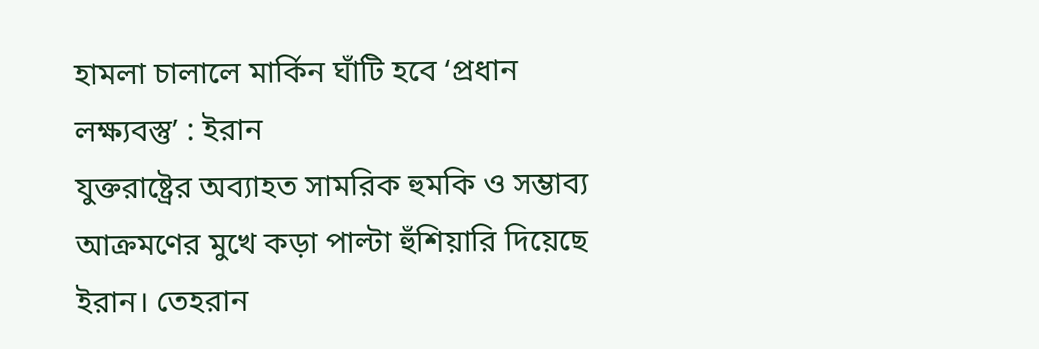হামলা চালালে মার্কিন ঘাঁটি হবে ‘প্রধান লক্ষ্যবস্তু’ : ইরান
যুক্তরাষ্ট্রের অব্যাহত সামরিক হুমকি ও সম্ভাব্য আক্রমণের মুখে কড়া পাল্টা হুঁশিয়ারি দিয়েছে ইরান। তেহরান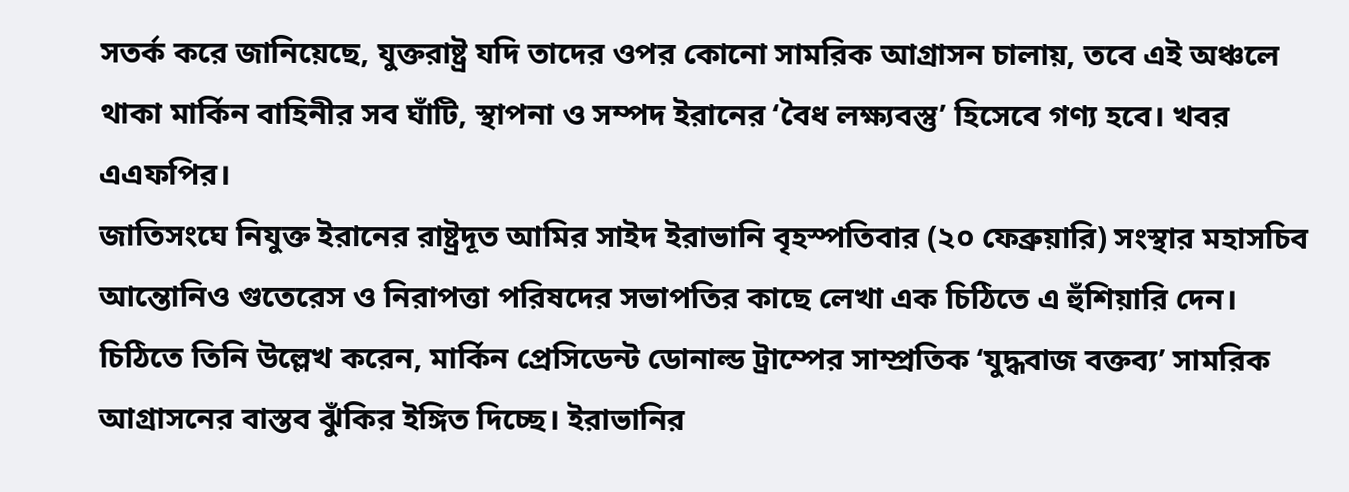সতর্ক করে জানিয়েছে, যুক্তরাষ্ট্র যদি তাদের ওপর কোনো সামরিক আগ্রাসন চালায়, তবে এই অঞ্চলে থাকা মার্কিন বাহিনীর সব ঘাঁটি, স্থাপনা ও সম্পদ ইরানের ‘বৈধ লক্ষ্যবস্তু’ হিসেবে গণ্য হবে। খবর এএফপির।
জাতিসংঘে নিযুক্ত ইরানের রাষ্ট্রদূত আমির সাইদ ইরাভানি বৃহস্পতিবার (২০ ফেব্রুয়ারি) সংস্থার মহাসচিব আন্তোনিও গুতেরেস ও নিরাপত্তা পরিষদের সভাপতির কাছে লেখা এক চিঠিতে এ হুঁশিয়ারি দেন। চিঠিতে তিনি উল্লেখ করেন, মার্কিন প্রেসিডেন্ট ডোনাল্ড ট্রাম্পের সাম্প্রতিক ‘যুদ্ধবাজ বক্তব্য’ সামরিক আগ্রাসনের বাস্তব ঝুঁকির ইঙ্গিত দিচ্ছে। ইরাভানির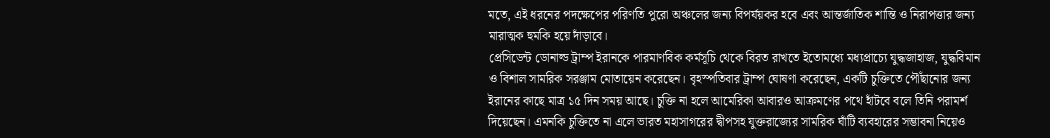মতে, এই ধরনের পদক্ষেপের পরিণতি পুরো অঞ্চলের জন্য বিপর্যয়কর হবে এবং আন্তর্জাতিক শান্তি ও নিরাপত্তার জন্য মারাত্মক হুমকি হয়ে দাঁড়াবে।
প্রেসিডেন্ট ডোনাল্ড ট্রাম্প ইরানকে পারমাণবিক কর্মসূচি থেকে বিরত রাখতে ইতোমধ্যে মধ্যপ্রাচ্যে যুদ্ধজাহাজ, যুদ্ধবিমান ও বিশাল সামরিক সরঞ্জাম মোতায়েন করেছেন। বৃহস্পতিবার ট্রাম্প ঘোষণা করেছেন, একটি চুক্তিতে পৌঁছানোর জন্য ইরানের কাছে মাত্র ১৫ দিন সময় আছে। চুক্তি না হলে আমেরিকা আবারও আক্রমণের পথে হাঁটবে বলে তিনি পরামর্শ দিয়েছেন। এমনকি চুক্তিতে না এলে ভারত মহাসাগরের দ্বীপসহ যুক্তরাজ্যের সামরিক ঘাঁটি ব্যবহারের সম্ভাবনা নিয়েও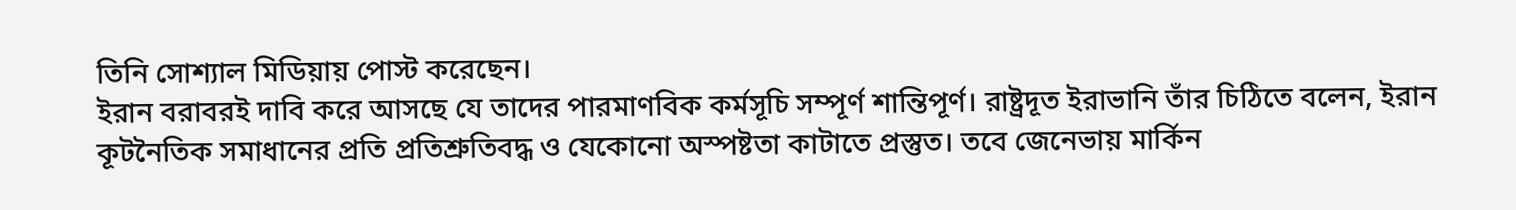তিনি সোশ্যাল মিডিয়ায় পোস্ট করেছেন।
ইরান বরাবরই দাবি করে আসছে যে তাদের পারমাণবিক কর্মসূচি সম্পূর্ণ শান্তিপূর্ণ। রাষ্ট্রদূত ইরাভানি তাঁর চিঠিতে বলেন, ইরান কূটনৈতিক সমাধানের প্রতি প্রতিশ্রুতিবদ্ধ ও যেকোনো অস্পষ্টতা কাটাতে প্রস্তুত। তবে জেনেভায় মার্কিন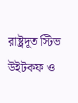রাষ্ট্রদূত স্টিভ উইটকফ ও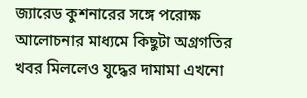জ্যারেড কুশনারের সঙ্গে পরোক্ষ আলোচনার মাধ্যমে কিছুটা অগ্রগতির খবর মিললেও যুদ্ধের দামামা এখনো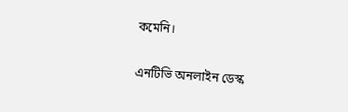কমেনি।

এনটিভি অনলাইন ডেস্ক